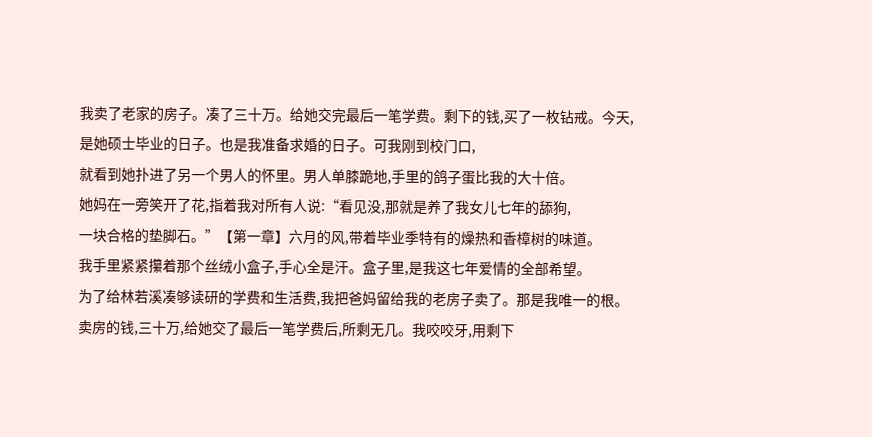我卖了老家的房子。凑了三十万。给她交完最后一笔学费。剩下的钱,买了一枚钻戒。今天,
是她硕士毕业的日子。也是我准备求婚的日子。可我刚到校门口,
就看到她扑进了另一个男人的怀里。男人单膝跪地,手里的鸽子蛋比我的大十倍。
她妈在一旁笑开了花,指着我对所有人说:“看见没,那就是养了我女儿七年的舔狗,
一块合格的垫脚石。”【第一章】六月的风,带着毕业季特有的燥热和香樟树的味道。
我手里紧紧攥着那个丝绒小盒子,手心全是汗。盒子里,是我这七年爱情的全部希望。
为了给林若溪凑够读研的学费和生活费,我把爸妈留给我的老房子卖了。那是我唯一的根。
卖房的钱,三十万,给她交了最后一笔学费后,所剩无几。我咬咬牙,用剩下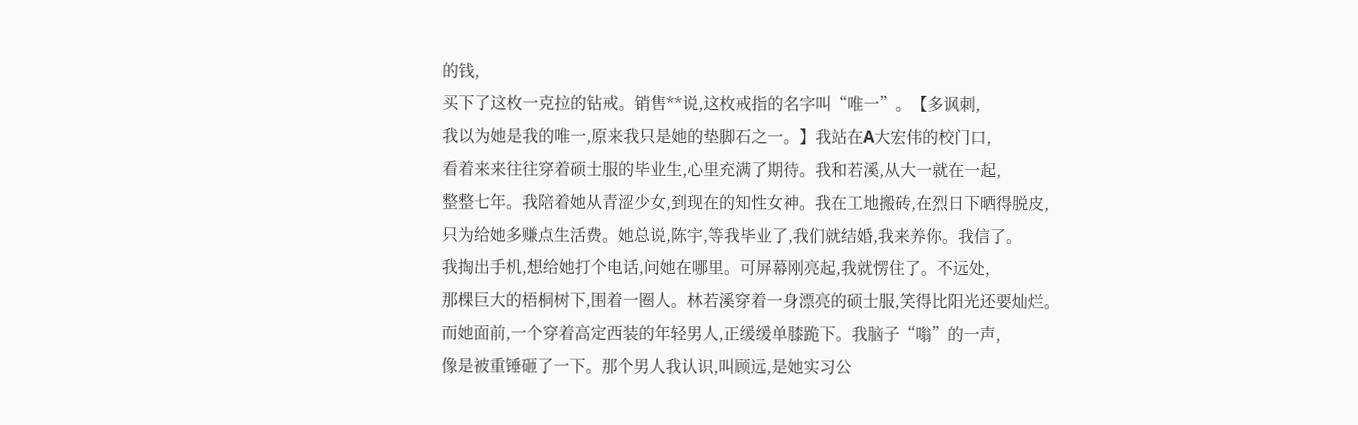的钱,
买下了这枚一克拉的钻戒。销售**说,这枚戒指的名字叫“唯一”。【多讽刺,
我以为她是我的唯一,原来我只是她的垫脚石之一。】我站在A大宏伟的校门口,
看着来来往往穿着硕士服的毕业生,心里充满了期待。我和若溪,从大一就在一起,
整整七年。我陪着她从青涩少女,到现在的知性女神。我在工地搬砖,在烈日下晒得脱皮,
只为给她多赚点生活费。她总说,陈宇,等我毕业了,我们就结婚,我来养你。我信了。
我掏出手机,想给她打个电话,问她在哪里。可屏幕刚亮起,我就愣住了。不远处,
那棵巨大的梧桐树下,围着一圈人。林若溪穿着一身漂亮的硕士服,笑得比阳光还要灿烂。
而她面前,一个穿着高定西装的年轻男人,正缓缓单膝跪下。我脑子“嗡”的一声,
像是被重锤砸了一下。那个男人我认识,叫顾远,是她实习公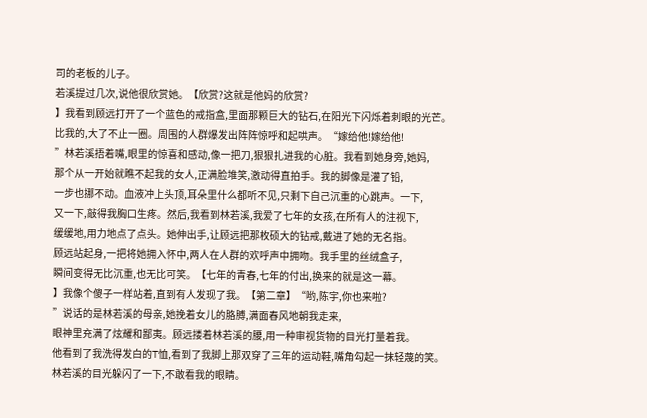司的老板的儿子。
若溪提过几次,说他很欣赏她。【欣赏?这就是他妈的欣赏?
】我看到顾远打开了一个蓝色的戒指盒,里面那颗巨大的钻石,在阳光下闪烁着刺眼的光芒。
比我的,大了不止一圈。周围的人群爆发出阵阵惊呼和起哄声。“嫁给他!嫁给他!
”林若溪捂着嘴,眼里的惊喜和感动,像一把刀,狠狠扎进我的心脏。我看到她身旁,她妈,
那个从一开始就瞧不起我的女人,正满脸堆笑,激动得直拍手。我的脚像是灌了铅,
一步也挪不动。血液冲上头顶,耳朵里什么都听不见,只剩下自己沉重的心跳声。一下,
又一下,敲得我胸口生疼。然后,我看到林若溪,我爱了七年的女孩,在所有人的注视下,
缓缓地,用力地点了点头。她伸出手,让顾远把那枚硕大的钻戒,戴进了她的无名指。
顾远站起身,一把将她拥入怀中,两人在人群的欢呼声中拥吻。我手里的丝绒盒子,
瞬间变得无比沉重,也无比可笑。【七年的青春,七年的付出,换来的就是这一幕。
】我像个傻子一样站着,直到有人发现了我。【第二章】“哟,陈宇,你也来啦?
”说话的是林若溪的母亲,她挽着女儿的胳膊,满面春风地朝我走来,
眼神里充满了炫耀和鄙夷。顾远搂着林若溪的腰,用一种审视货物的目光打量着我。
他看到了我洗得发白的T恤,看到了我脚上那双穿了三年的运动鞋,嘴角勾起一抹轻蔑的笑。
林若溪的目光躲闪了一下,不敢看我的眼睛。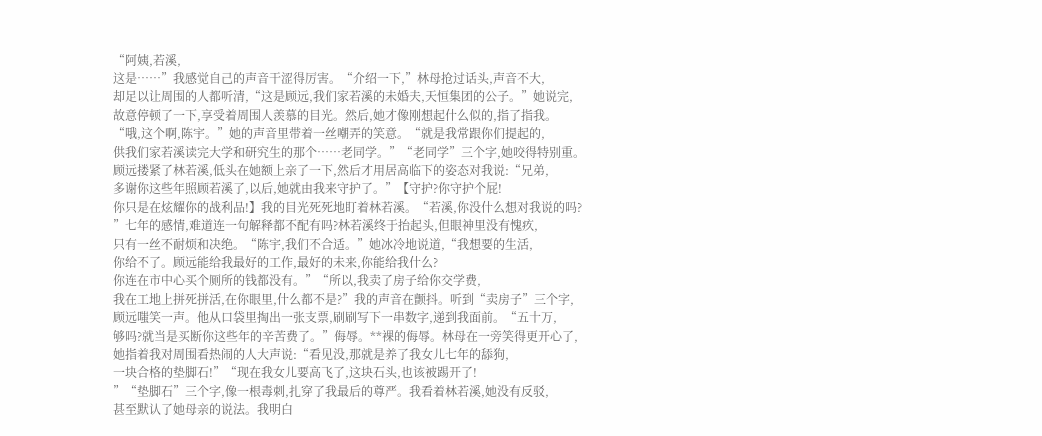“阿姨,若溪,
这是……”我感觉自己的声音干涩得厉害。“介绍一下,”林母抢过话头,声音不大,
却足以让周围的人都听清,“这是顾远,我们家若溪的未婚夫,天恒集团的公子。”她说完,
故意停顿了一下,享受着周围人羡慕的目光。然后,她才像刚想起什么似的,指了指我。
“哦,这个啊,陈宇。”她的声音里带着一丝嘲弄的笑意。“就是我常跟你们提起的,
供我们家若溪读完大学和研究生的那个……老同学。”“老同学”三个字,她咬得特别重。
顾远搂紧了林若溪,低头在她额上亲了一下,然后才用居高临下的姿态对我说:“兄弟,
多谢你这些年照顾若溪了,以后,她就由我来守护了。”【守护?你守护个屁!
你只是在炫耀你的战利品!】我的目光死死地盯着林若溪。“若溪,你没什么想对我说的吗?
”七年的感情,难道连一句解释都不配有吗?林若溪终于抬起头,但眼神里没有愧疚,
只有一丝不耐烦和决绝。“陈宇,我们不合适。”她冰冷地说道,“我想要的生活,
你给不了。顾远能给我最好的工作,最好的未来,你能给我什么?
你连在市中心买个厕所的钱都没有。”“所以,我卖了房子给你交学费,
我在工地上拼死拼活,在你眼里,什么都不是?”我的声音在颤抖。听到“卖房子”三个字,
顾远嗤笑一声。他从口袋里掏出一张支票,刷刷写下一串数字,递到我面前。“五十万,
够吗?就当是买断你这些年的辛苦费了。”侮辱。**裸的侮辱。林母在一旁笑得更开心了,
她指着我对周围看热闹的人大声说:“看见没,那就是养了我女儿七年的舔狗,
一块合格的垫脚石!”“现在我女儿要高飞了,这块石头,也该被踢开了!
”“垫脚石”三个字,像一根毒刺,扎穿了我最后的尊严。我看着林若溪,她没有反驳,
甚至默认了她母亲的说法。我明白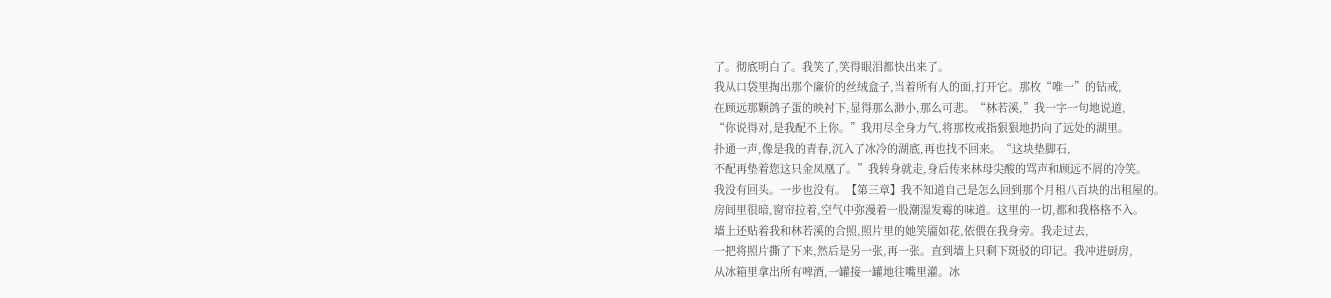了。彻底明白了。我笑了,笑得眼泪都快出来了。
我从口袋里掏出那个廉价的丝绒盒子,当着所有人的面,打开它。那枚“唯一”的钻戒,
在顾远那颗鸽子蛋的映衬下,显得那么渺小,那么可悲。“林若溪,”我一字一句地说道,
“你说得对,是我配不上你。”我用尽全身力气,将那枚戒指狠狠地扔向了远处的湖里。
扑通一声,像是我的青春,沉入了冰冷的湖底,再也找不回来。“这块垫脚石,
不配再垫着您这只金凤凰了。”我转身就走,身后传来林母尖酸的骂声和顾远不屑的冷笑。
我没有回头。一步也没有。【第三章】我不知道自己是怎么回到那个月租八百块的出租屋的。
房间里很暗,窗帘拉着,空气中弥漫着一股潮湿发霉的味道。这里的一切,都和我格格不入。
墙上还贴着我和林若溪的合照,照片里的她笑靥如花,依偎在我身旁。我走过去,
一把将照片撕了下来,然后是另一张,再一张。直到墙上只剩下斑驳的印记。我冲进厨房,
从冰箱里拿出所有啤酒,一罐接一罐地往嘴里灌。冰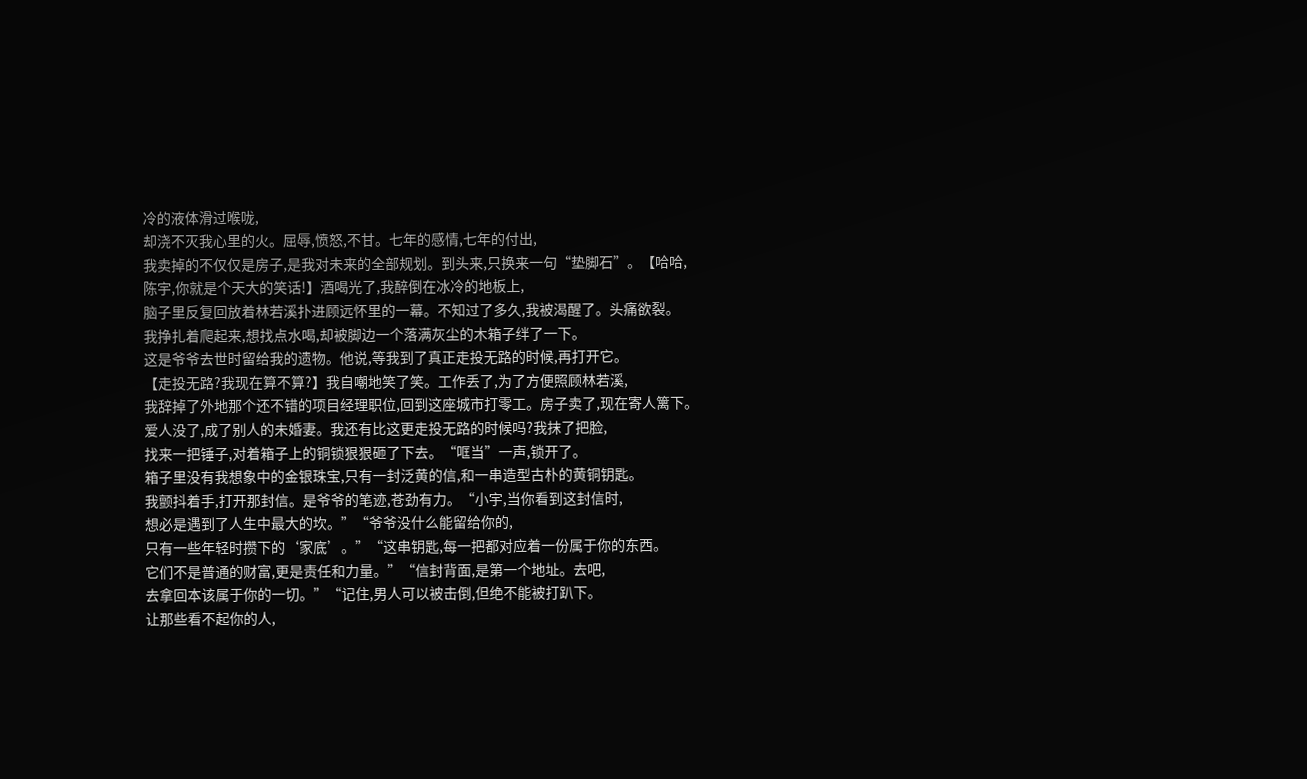冷的液体滑过喉咙,
却浇不灭我心里的火。屈辱,愤怒,不甘。七年的感情,七年的付出,
我卖掉的不仅仅是房子,是我对未来的全部规划。到头来,只换来一句“垫脚石”。【哈哈,
陈宇,你就是个天大的笑话!】酒喝光了,我醉倒在冰冷的地板上,
脑子里反复回放着林若溪扑进顾远怀里的一幕。不知过了多久,我被渴醒了。头痛欲裂。
我挣扎着爬起来,想找点水喝,却被脚边一个落满灰尘的木箱子绊了一下。
这是爷爷去世时留给我的遗物。他说,等我到了真正走投无路的时候,再打开它。
【走投无路?我现在算不算?】我自嘲地笑了笑。工作丢了,为了方便照顾林若溪,
我辞掉了外地那个还不错的项目经理职位,回到这座城市打零工。房子卖了,现在寄人篱下。
爱人没了,成了别人的未婚妻。我还有比这更走投无路的时候吗?我抹了把脸,
找来一把锤子,对着箱子上的铜锁狠狠砸了下去。“哐当”一声,锁开了。
箱子里没有我想象中的金银珠宝,只有一封泛黄的信,和一串造型古朴的黄铜钥匙。
我颤抖着手,打开那封信。是爷爷的笔迹,苍劲有力。“小宇,当你看到这封信时,
想必是遇到了人生中最大的坎。”“爷爷没什么能留给你的,
只有一些年轻时攒下的‘家底’。”“这串钥匙,每一把都对应着一份属于你的东西。
它们不是普通的财富,更是责任和力量。”“信封背面,是第一个地址。去吧,
去拿回本该属于你的一切。”“记住,男人可以被击倒,但绝不能被打趴下。
让那些看不起你的人,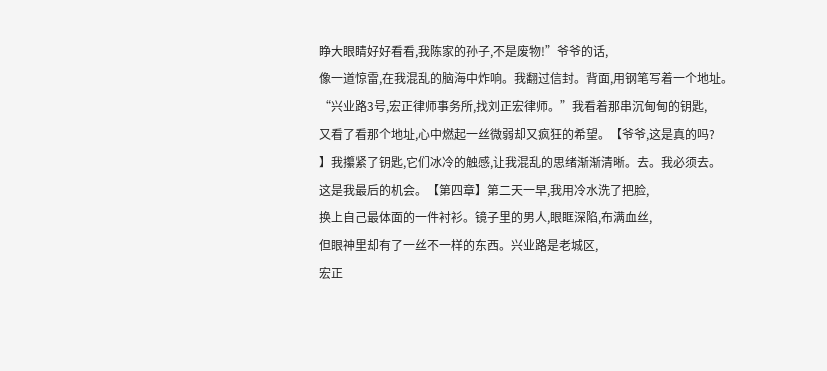睁大眼睛好好看看,我陈家的孙子,不是废物!”爷爷的话,
像一道惊雷,在我混乱的脑海中炸响。我翻过信封。背面,用钢笔写着一个地址。
“兴业路3号,宏正律师事务所,找刘正宏律师。”我看着那串沉甸甸的钥匙,
又看了看那个地址,心中燃起一丝微弱却又疯狂的希望。【爷爷,这是真的吗?
】我攥紧了钥匙,它们冰冷的触感,让我混乱的思绪渐渐清晰。去。我必须去。
这是我最后的机会。【第四章】第二天一早,我用冷水洗了把脸,
换上自己最体面的一件衬衫。镜子里的男人,眼眶深陷,布满血丝,
但眼神里却有了一丝不一样的东西。兴业路是老城区,
宏正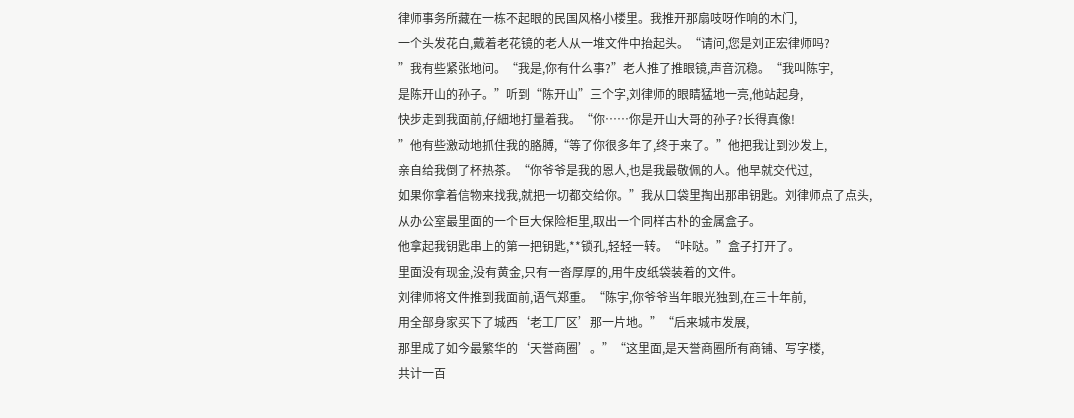律师事务所藏在一栋不起眼的民国风格小楼里。我推开那扇吱呀作响的木门,
一个头发花白,戴着老花镜的老人从一堆文件中抬起头。“请问,您是刘正宏律师吗?
”我有些紧张地问。“我是,你有什么事?”老人推了推眼镜,声音沉稳。“我叫陈宇,
是陈开山的孙子。”听到“陈开山”三个字,刘律师的眼睛猛地一亮,他站起身,
快步走到我面前,仔細地打量着我。“你……你是开山大哥的孙子?长得真像!
”他有些激动地抓住我的胳膊,“等了你很多年了,终于来了。”他把我让到沙发上,
亲自给我倒了杯热茶。“你爷爷是我的恩人,也是我最敬佩的人。他早就交代过,
如果你拿着信物来找我,就把一切都交给你。”我从口袋里掏出那串钥匙。刘律师点了点头,
从办公室最里面的一个巨大保险柜里,取出一个同样古朴的金属盒子。
他拿起我钥匙串上的第一把钥匙,**锁孔,轻轻一转。“咔哒。”盒子打开了。
里面没有现金,没有黄金,只有一沓厚厚的,用牛皮纸袋装着的文件。
刘律师将文件推到我面前,语气郑重。“陈宇,你爷爷当年眼光独到,在三十年前,
用全部身家买下了城西‘老工厂区’那一片地。”“后来城市发展,
那里成了如今最繁华的‘天誉商圈’。”“这里面,是天誉商圈所有商铺、写字楼,
共计一百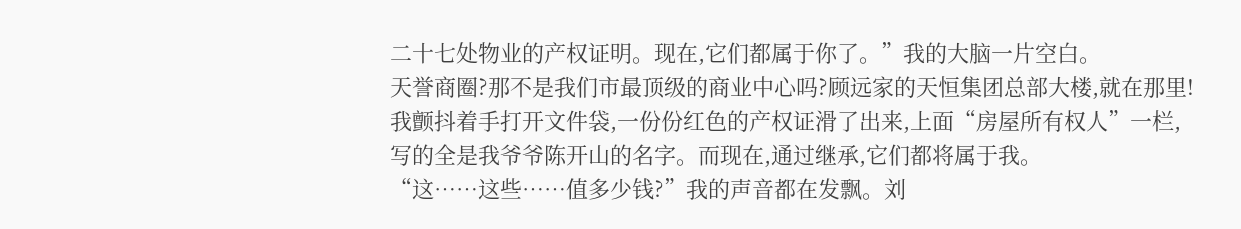二十七处物业的产权证明。现在,它们都属于你了。”我的大脑一片空白。
天誉商圈?那不是我们市最顶级的商业中心吗?顾远家的天恒集团总部大楼,就在那里!
我颤抖着手打开文件袋,一份份红色的产权证滑了出来,上面“房屋所有权人”一栏,
写的全是我爷爷陈开山的名字。而现在,通过继承,它们都将属于我。
“这……这些……值多少钱?”我的声音都在发飘。刘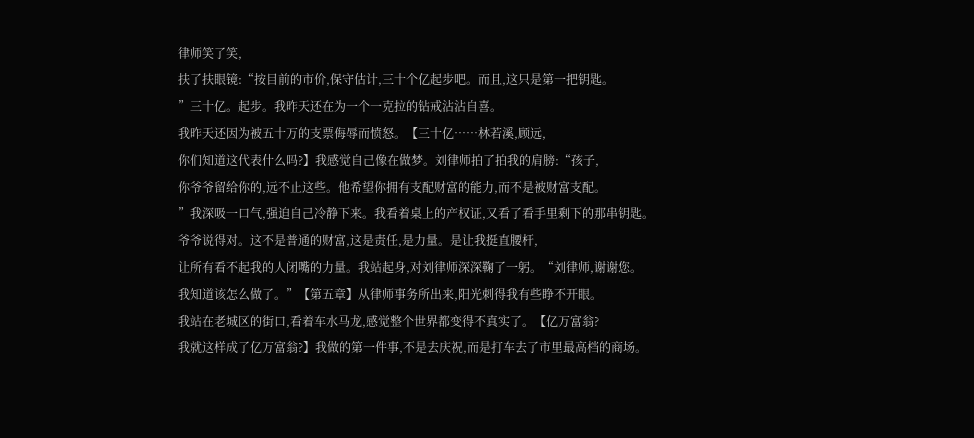律师笑了笑,
扶了扶眼镜:“按目前的市价,保守估计,三十个亿起步吧。而且,这只是第一把钥匙。
”三十亿。起步。我昨天还在为一个一克拉的钻戒沾沾自喜。
我昨天还因为被五十万的支票侮辱而愤怒。【三十亿……林若溪,顾远,
你们知道这代表什么吗?】我感觉自己像在做梦。刘律师拍了拍我的肩膀:“孩子,
你爷爷留给你的,远不止这些。他希望你拥有支配财富的能力,而不是被财富支配。
”我深吸一口气,强迫自己冷静下来。我看着桌上的产权证,又看了看手里剩下的那串钥匙。
爷爷说得对。这不是普通的财富,这是责任,是力量。是让我挺直腰杆,
让所有看不起我的人闭嘴的力量。我站起身,对刘律师深深鞠了一躬。“刘律师,谢谢您。
我知道该怎么做了。”【第五章】从律师事务所出来,阳光刺得我有些睁不开眼。
我站在老城区的街口,看着车水马龙,感觉整个世界都变得不真实了。【亿万富翁?
我就这样成了亿万富翁?】我做的第一件事,不是去庆祝,而是打车去了市里最高档的商场。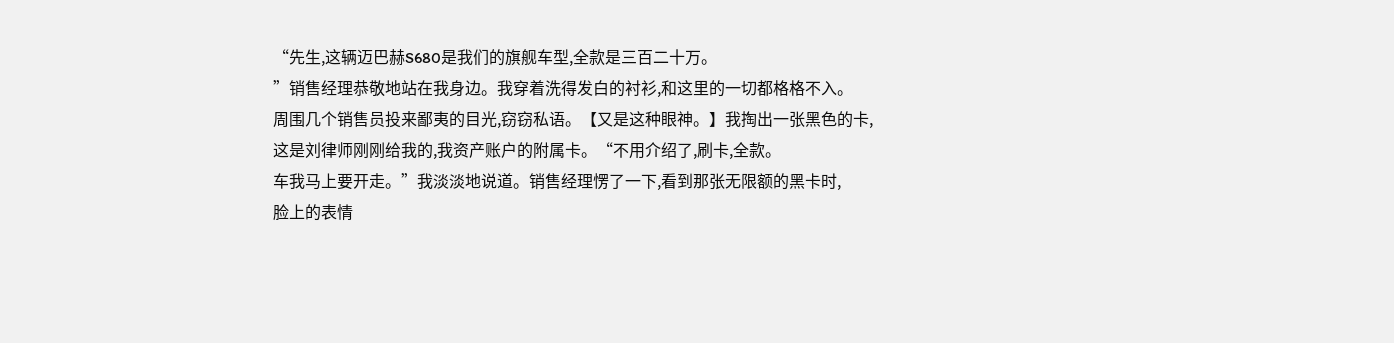“先生,这辆迈巴赫S680是我们的旗舰车型,全款是三百二十万。
”销售经理恭敬地站在我身边。我穿着洗得发白的衬衫,和这里的一切都格格不入。
周围几个销售员投来鄙夷的目光,窃窃私语。【又是这种眼神。】我掏出一张黑色的卡,
这是刘律师刚刚给我的,我资产账户的附属卡。“不用介绍了,刷卡,全款。
车我马上要开走。”我淡淡地说道。销售经理愣了一下,看到那张无限额的黑卡时,
脸上的表情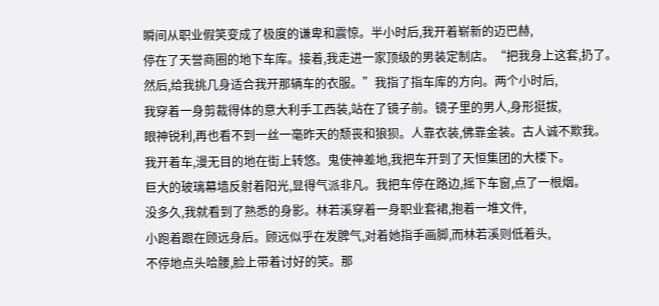瞬间从职业假笑变成了极度的谦卑和震惊。半小时后,我开着崭新的迈巴赫,
停在了天誉商圈的地下车库。接着,我走进一家顶级的男装定制店。“把我身上这套,扔了。
然后,给我挑几身适合我开那辆车的衣服。”我指了指车库的方向。两个小时后,
我穿着一身剪裁得体的意大利手工西装,站在了镜子前。镜子里的男人,身形挺拔,
眼神锐利,再也看不到一丝一毫昨天的颓丧和狼狈。人靠衣装,佛靠金装。古人诚不欺我。
我开着车,漫无目的地在街上转悠。鬼使神差地,我把车开到了天恒集团的大楼下。
巨大的玻璃幕墙反射着阳光,显得气派非凡。我把车停在路边,摇下车窗,点了一根烟。
没多久,我就看到了熟悉的身影。林若溪穿着一身职业套裙,抱着一堆文件,
小跑着跟在顾远身后。顾远似乎在发脾气,对着她指手画脚,而林若溪则低着头,
不停地点头哈腰,脸上带着讨好的笑。那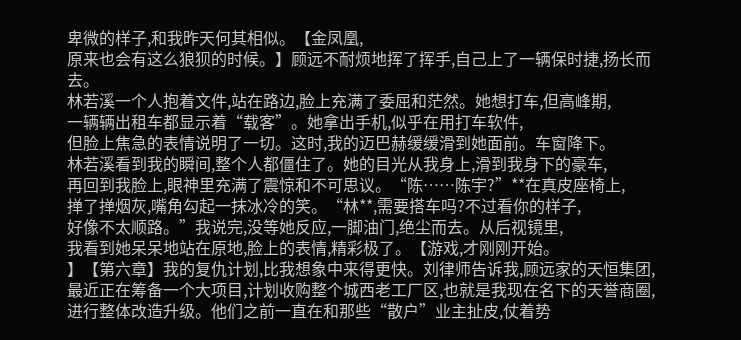卑微的样子,和我昨天何其相似。【金凤凰,
原来也会有这么狼狈的时候。】顾远不耐烦地挥了挥手,自己上了一辆保时捷,扬长而去。
林若溪一个人抱着文件,站在路边,脸上充满了委屈和茫然。她想打车,但高峰期,
一辆辆出租车都显示着“载客”。她拿出手机,似乎在用打车软件,
但脸上焦急的表情说明了一切。这时,我的迈巴赫缓缓滑到她面前。车窗降下。
林若溪看到我的瞬间,整个人都僵住了。她的目光从我身上,滑到我身下的豪车,
再回到我脸上,眼神里充满了震惊和不可思议。“陈……陈宇?”**在真皮座椅上,
掸了掸烟灰,嘴角勾起一抹冰冷的笑。“林**,需要搭车吗?不过看你的样子,
好像不太顺路。”我说完,没等她反应,一脚油门,绝尘而去。从后视镜里,
我看到她呆呆地站在原地,脸上的表情,精彩极了。【游戏,才刚刚开始。
】【第六章】我的复仇计划,比我想象中来得更快。刘律师告诉我,顾远家的天恒集团,
最近正在筹备一个大项目,计划收购整个城西老工厂区,也就是我现在名下的天誉商圈,
进行整体改造升级。他们之前一直在和那些“散户”业主扯皮,仗着势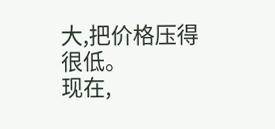大,把价格压得很低。
现在,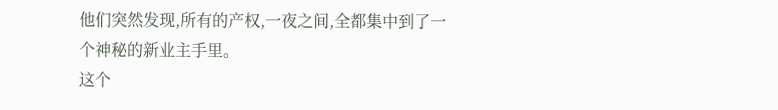他们突然发现,所有的产权,一夜之间,全都集中到了一个神秘的新业主手里。
这个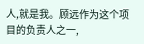人,就是我。顾远作为这个项目的负责人之一,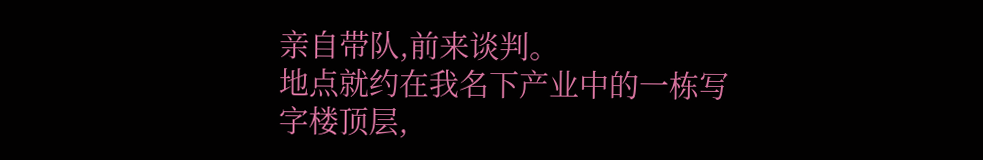亲自带队,前来谈判。
地点就约在我名下产业中的一栋写字楼顶层,